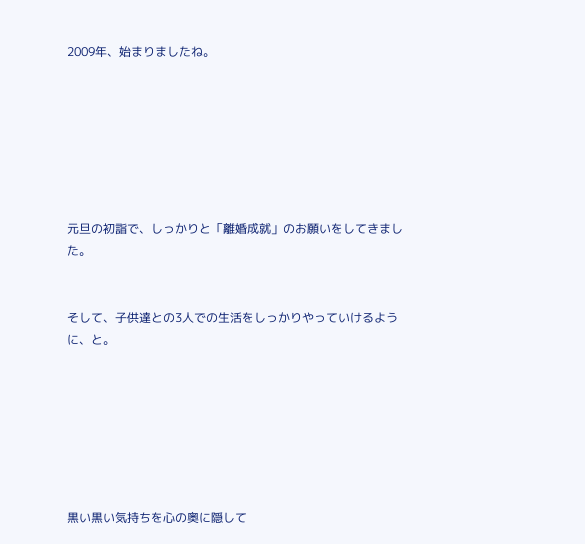2009年、始まりましたね。







元旦の初詣で、しっかりと「離婚成就」のお願いをしてきました。


そして、子供達との3人での生活をしっかりやっていけるように、と。







黒い黒い気持ちを心の奥に隠して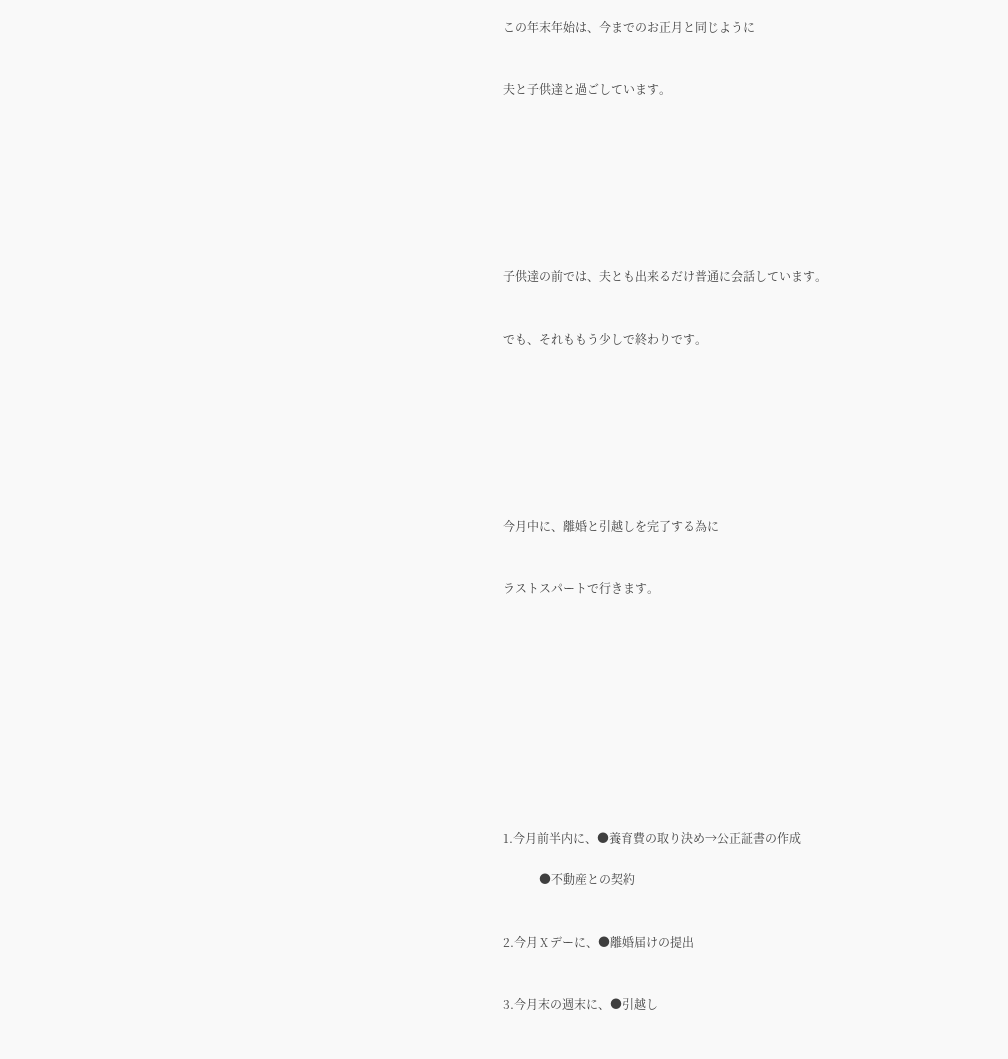この年末年始は、今までのお正月と同じように


夫と子供達と過ごしています。








子供達の前では、夫とも出来るだけ普通に会話しています。


でも、それももう少しで終わりです。








今月中に、離婚と引越しを完了する為に


ラストスパートで行きます。











1.今月前半内に、●養育費の取り決め→公正証書の作成

            ●不動産との契約


2.今月Ⅹデーに、●離婚届けの提出


3.今月末の週末に、●引越し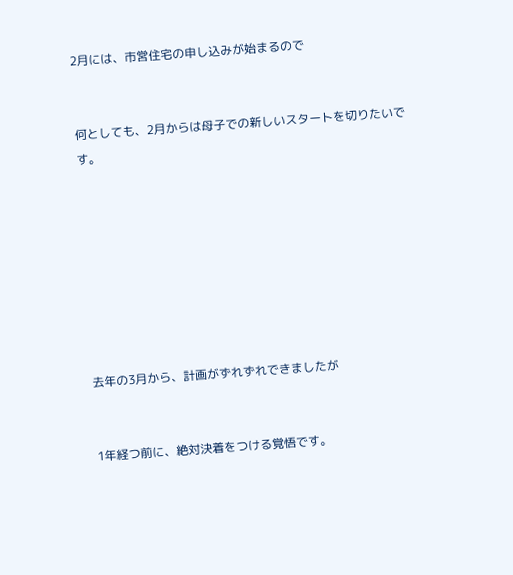2月には、市営住宅の申し込みが始まるので


何としても、2月からは母子での新しいスタートを切りたいです。








去年の3月から、計画がずれずれできましたが


1年経つ前に、絶対決着をつける覚悟です。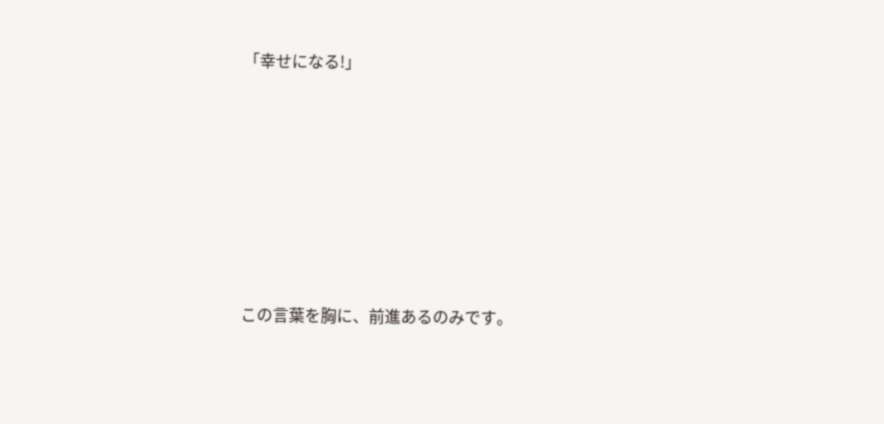「幸せになる!」







この言葉を胸に、前進あるのみです。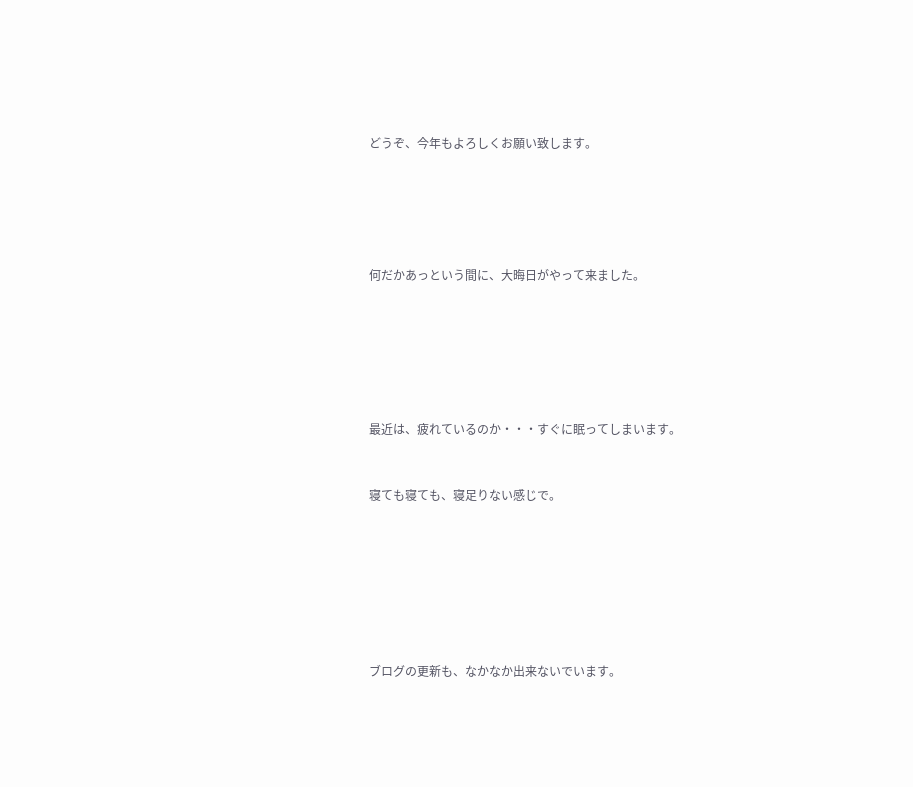どうぞ、今年もよろしくお願い致します。





何だかあっという間に、大晦日がやって来ました。






最近は、疲れているのか・・・すぐに眠ってしまいます。


寝ても寝ても、寝足りない感じで。







ブログの更新も、なかなか出来ないでいます。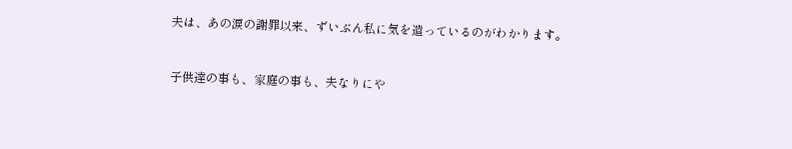夫は、あの涙の謝罪以来、ずいぶん私に気を遣っているのがわかります。


子供達の事も、家庭の事も、夫なりにや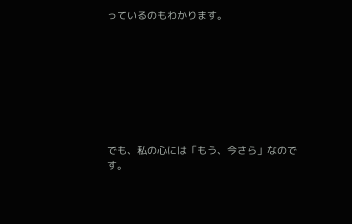っているのもわかります。








でも、私の心には「もう、今さら」なのです。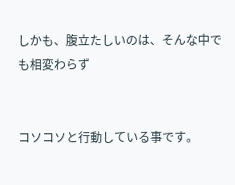しかも、腹立たしいのは、そんな中でも相変わらず


コソコソと行動している事です。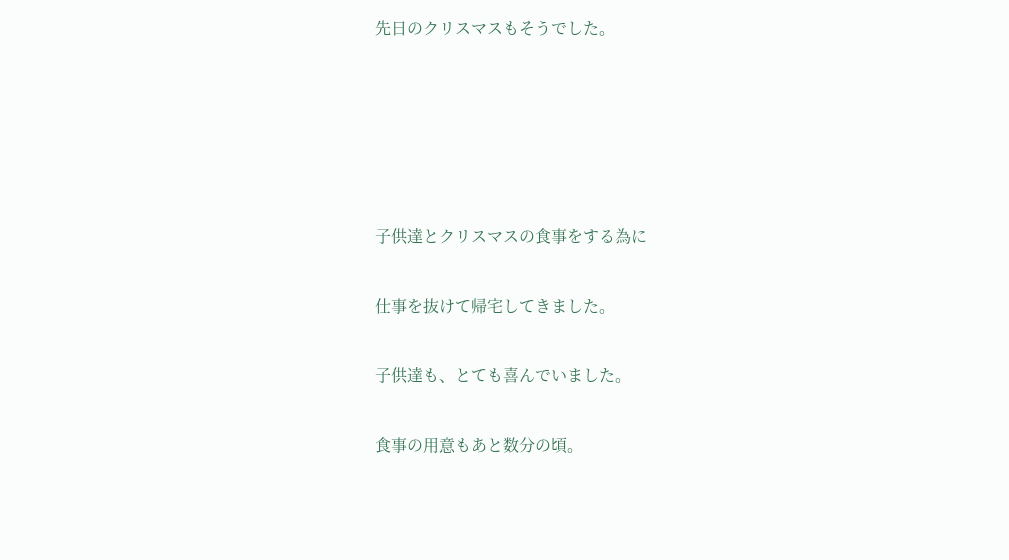先日のクリスマスもそうでした。








子供達とクリスマスの食事をする為に


仕事を抜けて帰宅してきました。


子供達も、とても喜んでいました。


食事の用意もあと数分の頃。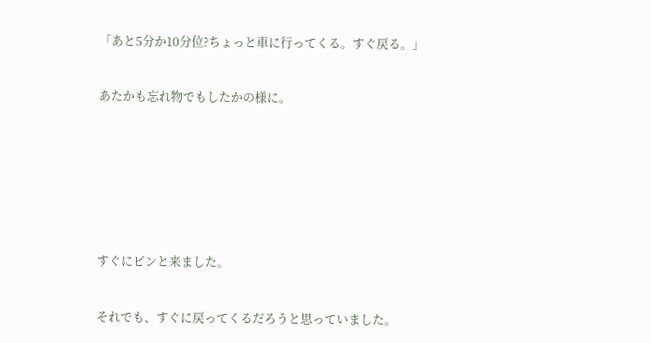「あと5分か10分位?ちょっと車に行ってくる。すぐ戻る。」


あたかも忘れ物でもしたかの様に。








すぐにピンと来ました。


それでも、すぐに戻ってくるだろうと思っていました。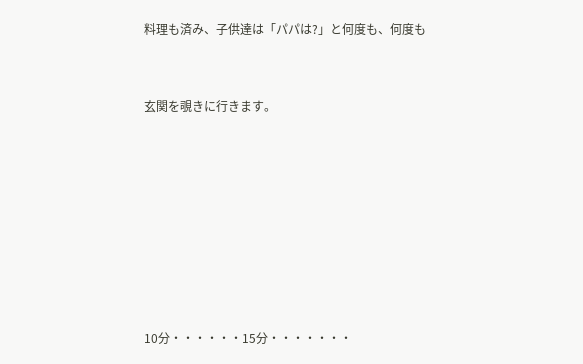料理も済み、子供達は「パパは?」と何度も、何度も


玄関を覗きに行きます。








10分・・・・・・15分・・・・・・・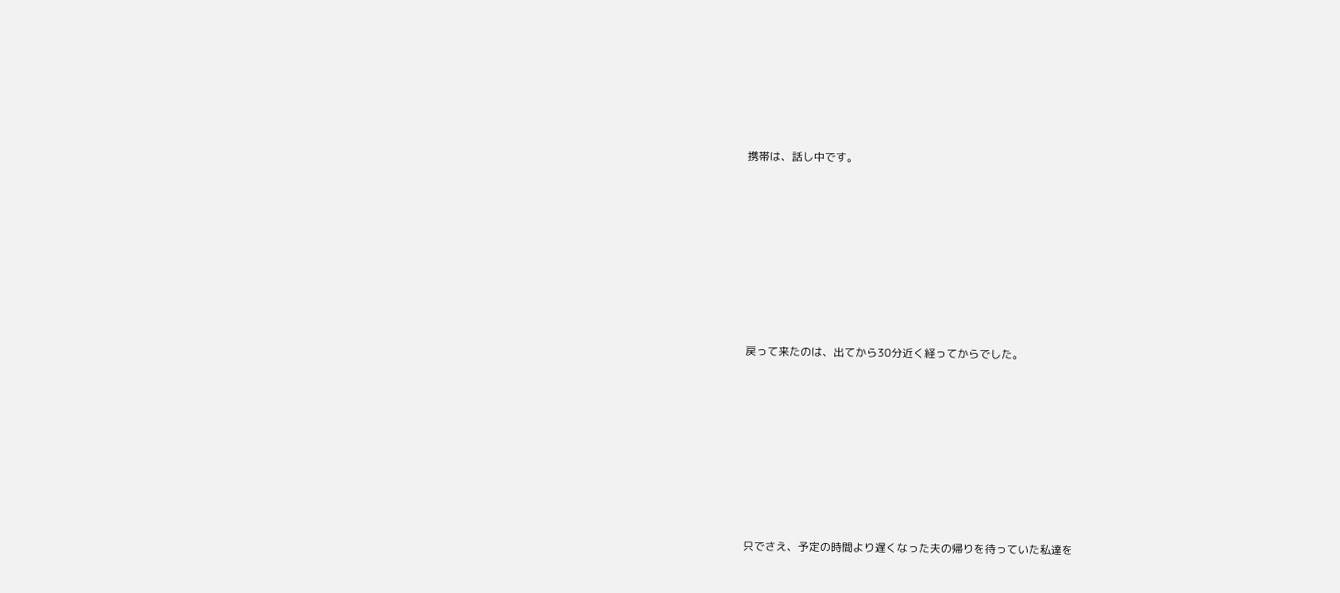携帯は、話し中です。









戻って来たのは、出てから30分近く経ってからでした。









只でさえ、予定の時間より遅くなった夫の帰りを待っていた私達を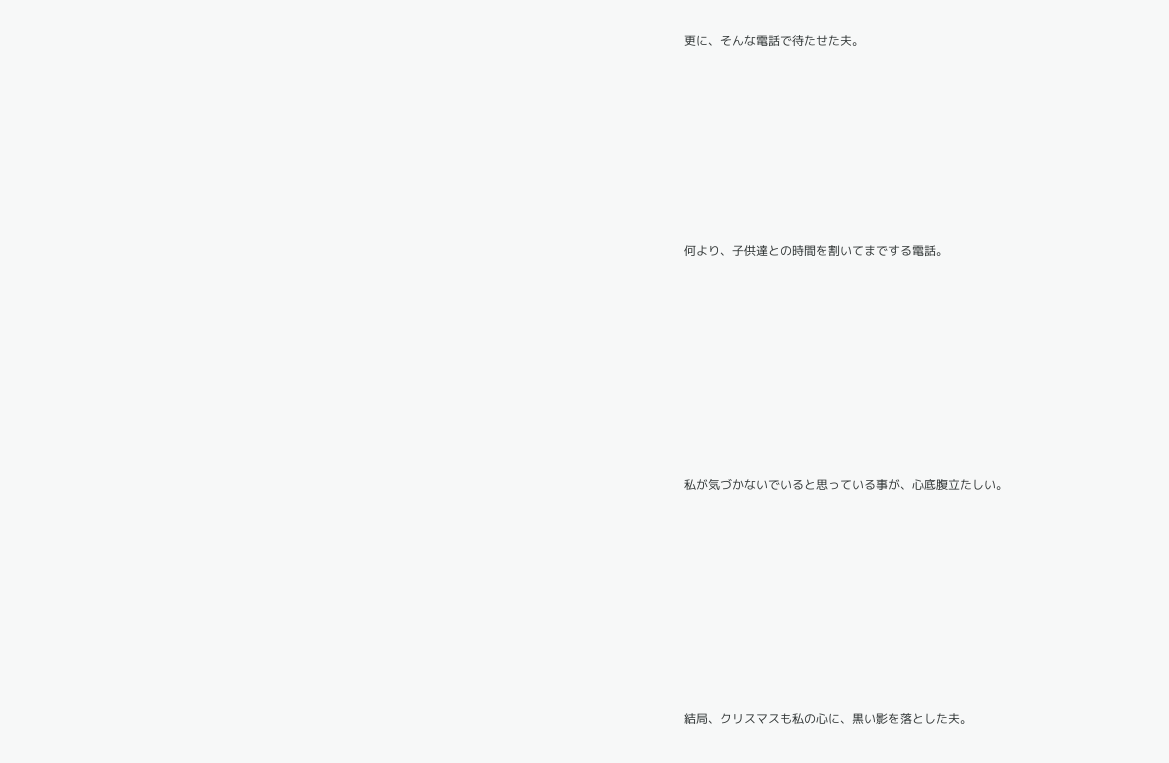更に、そんな電話で待たせた夫。








何より、子供達との時間を割いてまでする電話。









私が気づかないでいると思っている事が、心底腹立たしい。









結局、クリスマスも私の心に、黒い影を落とした夫。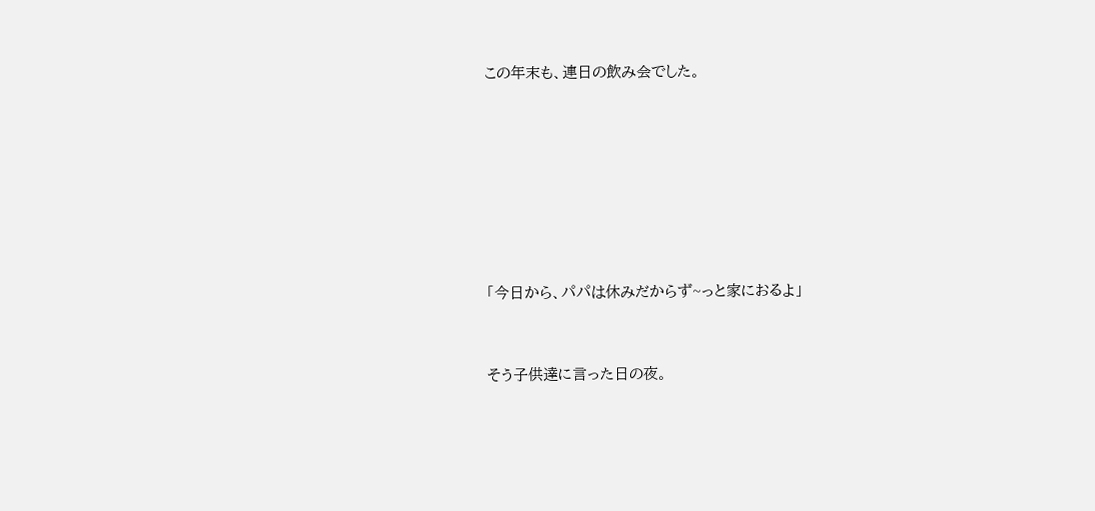この年末も、連日の飲み会でした。







「今日から、パパは休みだからず~っと家におるよ」


そう子供達に言った日の夜。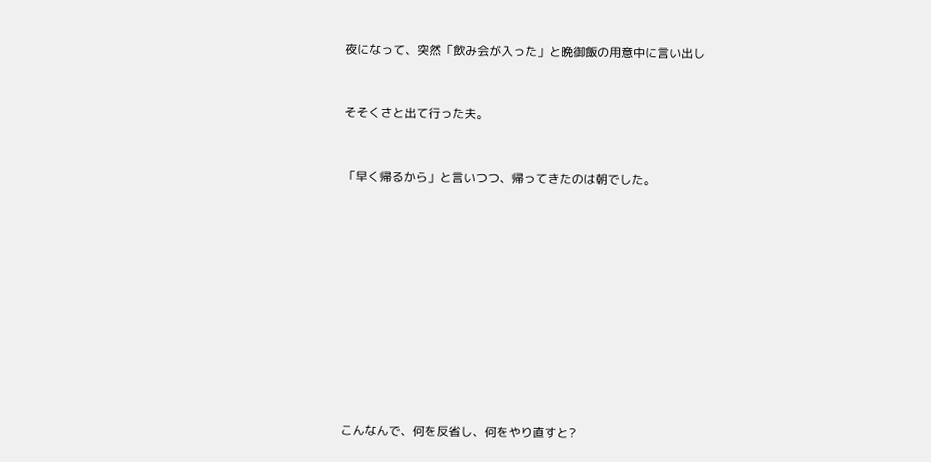夜になって、突然「飲み会が入った」と晩御飯の用意中に言い出し


そそくさと出て行った夫。


「早く帰るから」と言いつつ、帰ってきたのは朝でした。











こんなんで、何を反省し、何をやり直すと?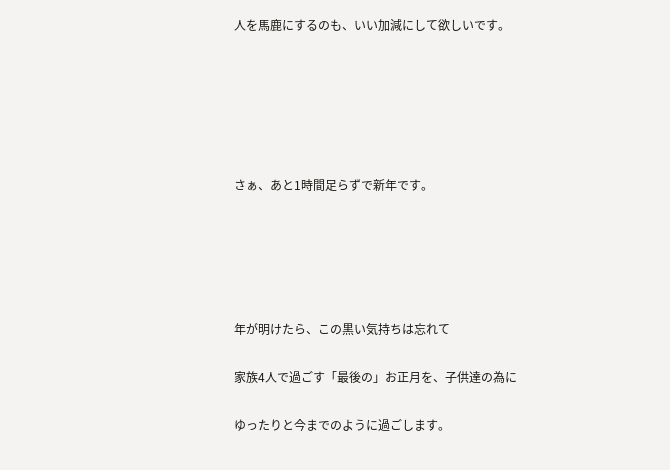人を馬鹿にするのも、いい加減にして欲しいです。









さぁ、あと1時間足らずで新年です。








年が明けたら、この黒い気持ちは忘れて


家族4人で過ごす「最後の」お正月を、子供達の為に


ゆったりと今までのように過ごします。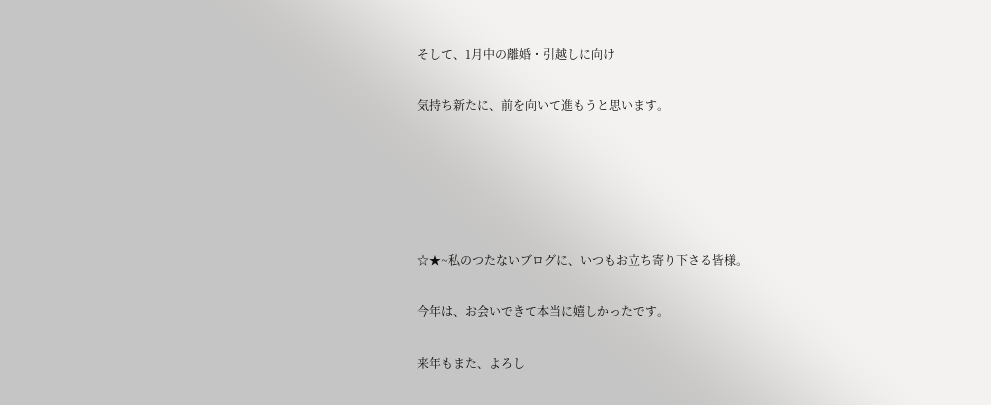そして、1月中の離婚・引越しに向け


気持ち新たに、前を向いて進もうと思います。








☆★~私のつたないブログに、いつもお立ち寄り下さる皆様。


今年は、お会いできて本当に嬉しかったです。


来年もまた、よろし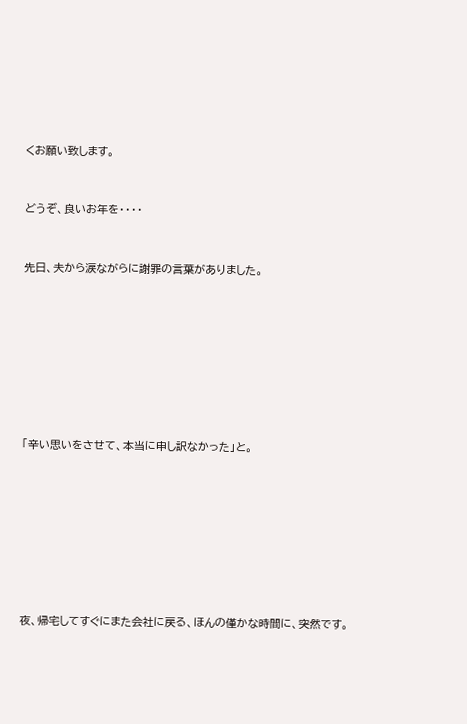くお願い致します。


どうぞ、良いお年を・・・・


先日、夫から涙ながらに謝罪の言葉がありました。








「辛い思いをさせて、本当に申し訳なかった」と。








夜、帰宅してすぐにまた会社に戻る、ほんの僅かな時間に、突然です。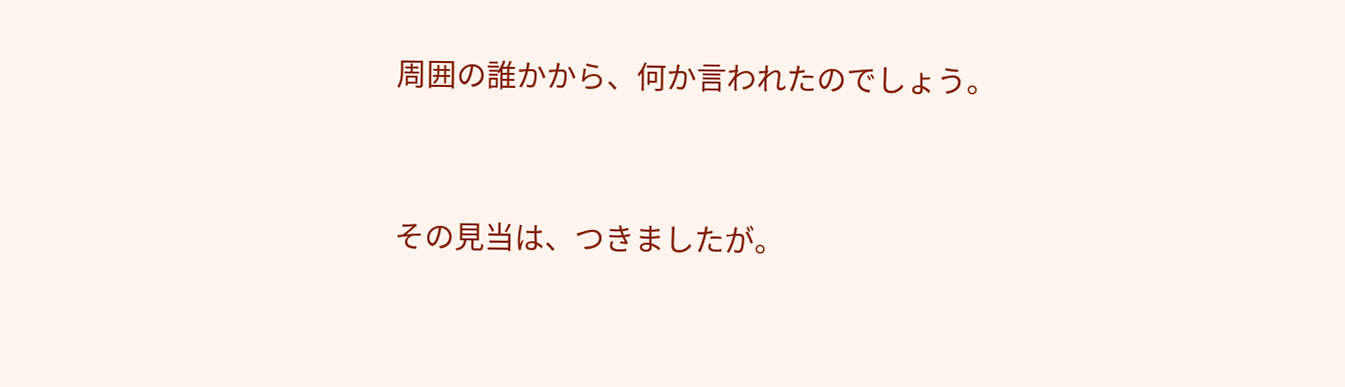周囲の誰かから、何か言われたのでしょう。


その見当は、つきましたが。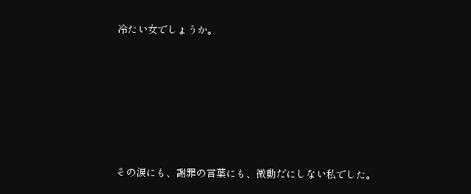冷たい女でしょうか。










その涙にも、謝罪の言葉にも、微動だにしない私でした。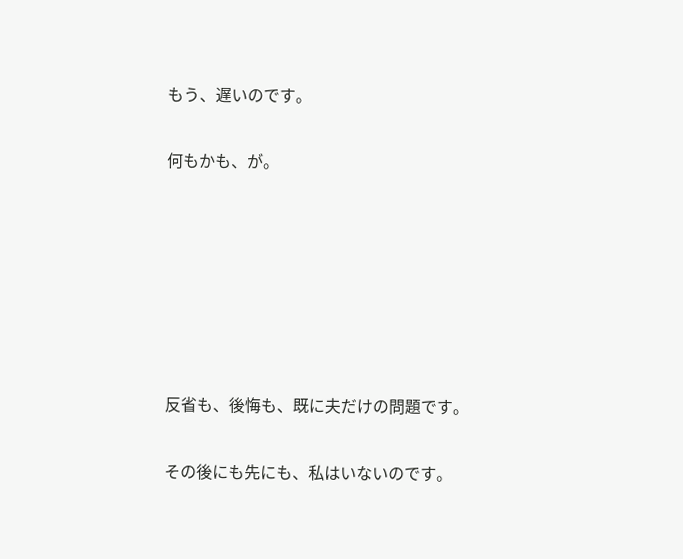もう、遅いのです。


何もかも、が。










反省も、後悔も、既に夫だけの問題です。


その後にも先にも、私はいないのです。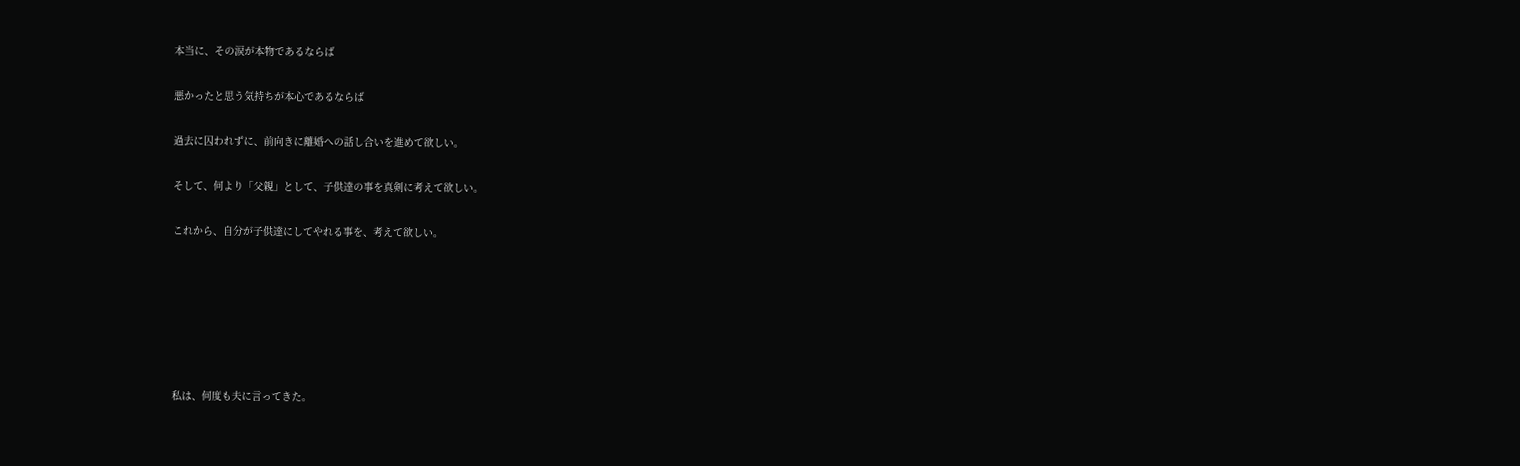本当に、その涙が本物であるならば


悪かったと思う気持ちが本心であるならば


過去に囚われずに、前向きに離婚への話し合いを進めて欲しい。


そして、何より「父親」として、子供達の事を真剣に考えて欲しい。


これから、自分が子供達にしてやれる事を、考えて欲しい。










私は、何度も夫に言ってきた。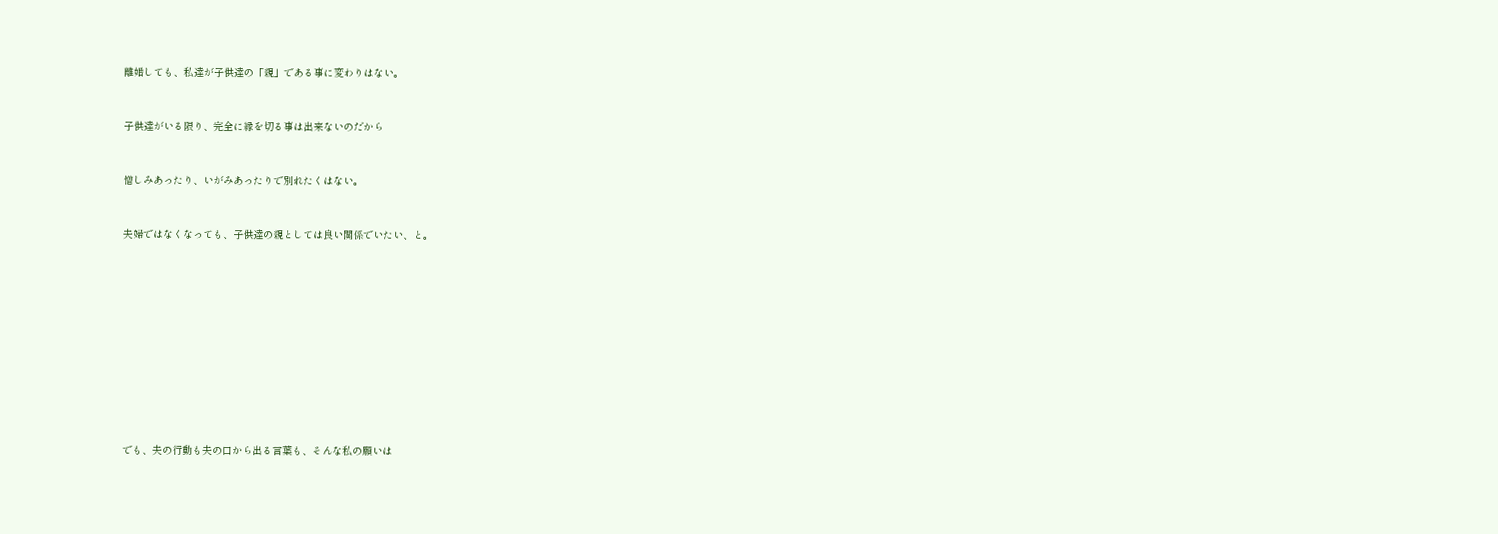離婚しても、私達が子供達の「親」である事に変わりはない。


子供達がいる限り、完全に縁を切る事は出来ないのだから


憎しみあったり、いがみあったりで別れたくはない。


夫婦ではなくなっても、子供達の親としては良い関係でいたい、と。











でも、夫の行動も夫の口から出る言葉も、そんな私の願いは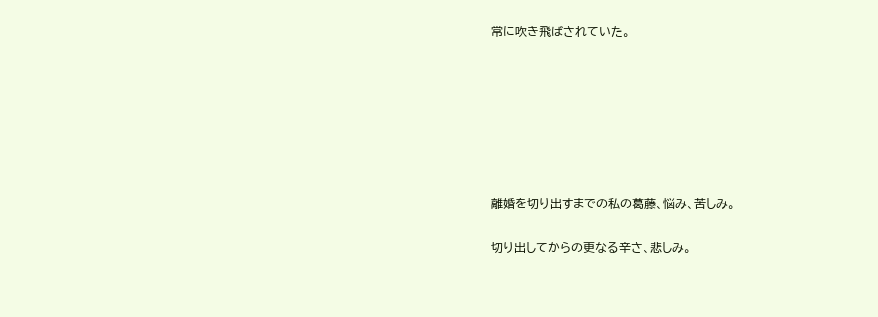常に吹き飛ばされていた。











離婚を切り出すまでの私の葛藤、悩み、苦しみ。


切り出してからの更なる辛さ、悲しみ。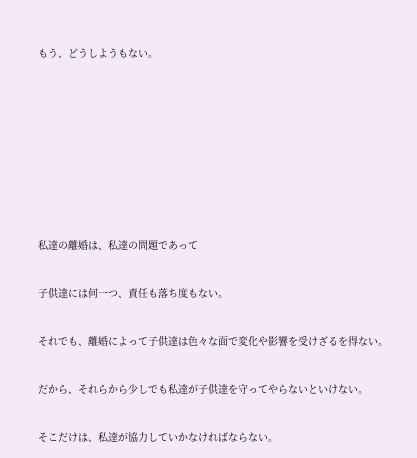もう、どうしようもない。











私達の離婚は、私達の問題であって


子供達には何一つ、責任も落ち度もない。


それでも、離婚によって子供達は色々な面で変化や影響を受けざるを得ない。


だから、それらから少しでも私達が子供達を守ってやらないといけない。


そこだけは、私達が協力していかなければならない。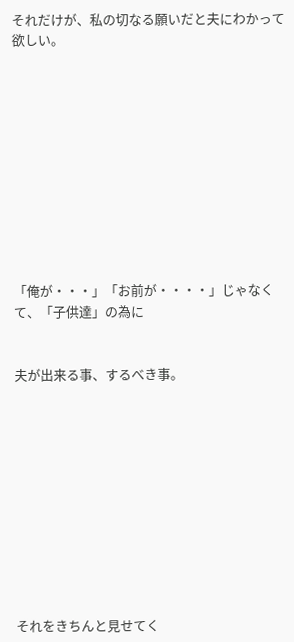それだけが、私の切なる願いだと夫にわかって欲しい。











「俺が・・・」「お前が・・・・」じゃなくて、「子供達」の為に


夫が出来る事、するべき事。











それをきちんと見せてく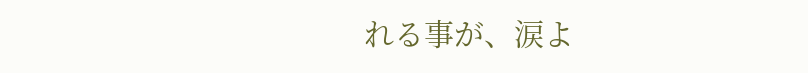れる事が、涙よ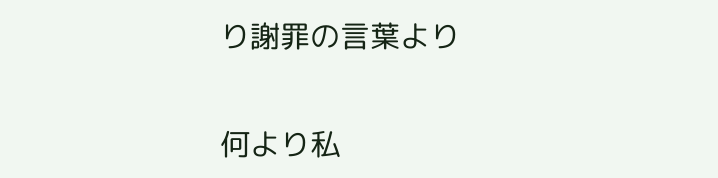り謝罪の言葉より


何より私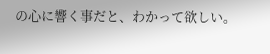の心に響く事だと、わかって欲しい。